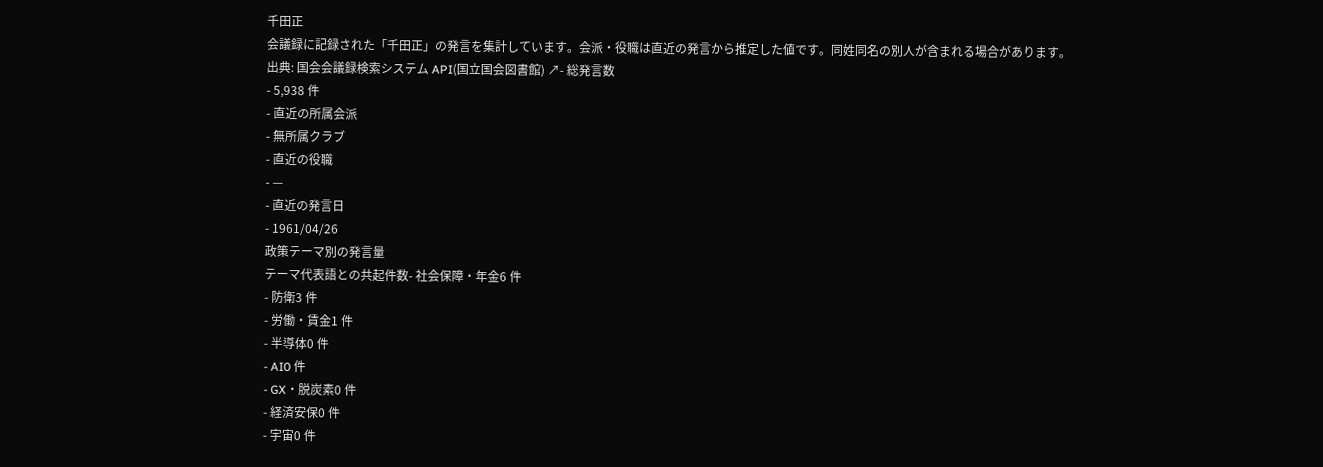千田正
会議録に記録された「千田正」の発言を集計しています。会派・役職は直近の発言から推定した値です。同姓同名の別人が含まれる場合があります。
出典: 国会会議録検索システム API(国立国会図書館) ↗- 総発言数
- 5,938 件
- 直近の所属会派
- 無所属クラブ
- 直近の役職
- —
- 直近の発言日
- 1961/04/26
政策テーマ別の発言量
テーマ代表語との共起件数- 社会保障・年金6 件
- 防衛3 件
- 労働・賃金1 件
- 半導体0 件
- AI0 件
- GX・脱炭素0 件
- 経済安保0 件
- 宇宙0 件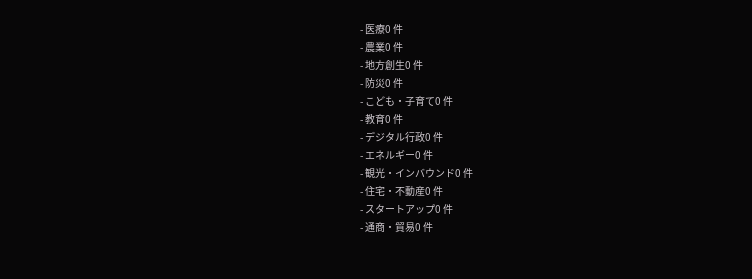- 医療0 件
- 農業0 件
- 地方創生0 件
- 防災0 件
- こども・子育て0 件
- 教育0 件
- デジタル行政0 件
- エネルギー0 件
- 観光・インバウンド0 件
- 住宅・不動産0 件
- スタートアップ0 件
- 通商・貿易0 件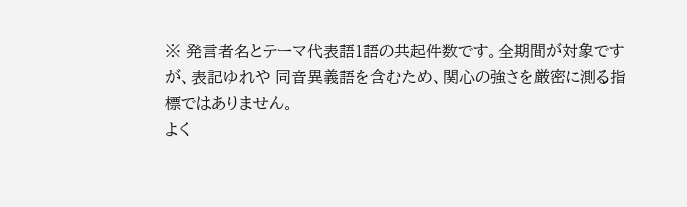※ 発言者名とテーマ代表語1語の共起件数です。全期間が対象ですが、表記ゆれや 同音異義語を含むため、関心の強さを厳密に測る指標ではありません。
よく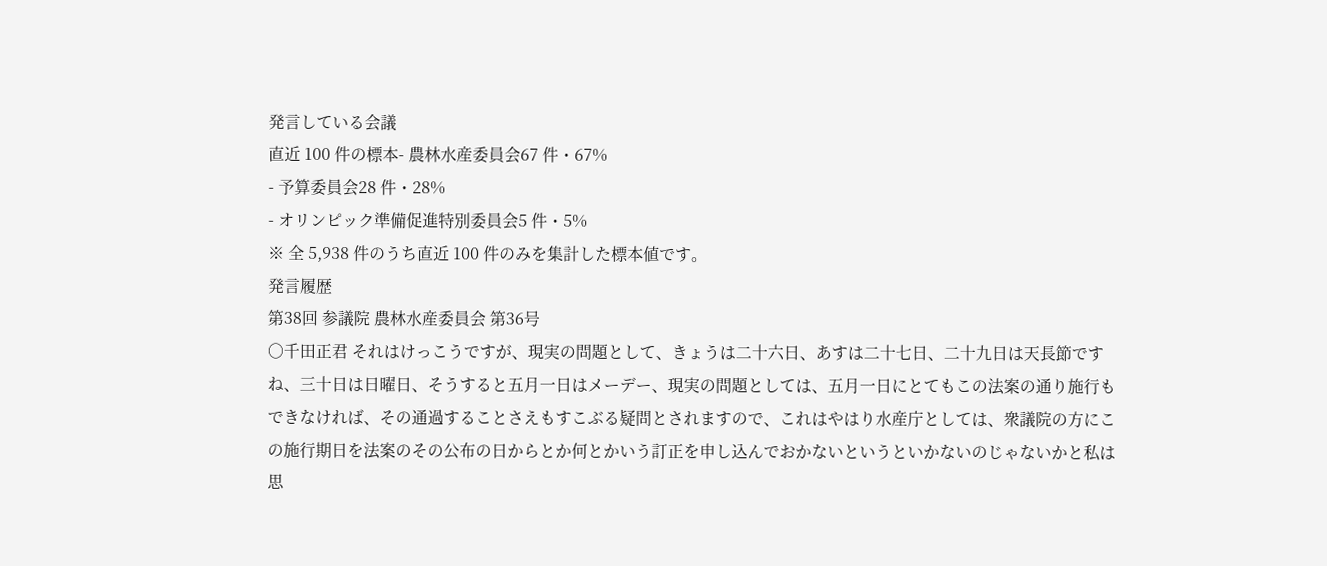発言している会議
直近 100 件の標本- 農林水産委員会67 件・67%
- 予算委員会28 件・28%
- オリンピック準備促進特別委員会5 件・5%
※ 全 5,938 件のうち直近 100 件のみを集計した標本値です。
発言履歴
第38回 参議院 農林水産委員会 第36号
○千田正君 それはけっこうですが、現実の問題として、きょうは二十六日、あすは二十七日、二十九日は天長節ですね、三十日は日曜日、そうすると五月一日はメーデー、現実の問題としては、五月一日にとてもこの法案の通り施行もできなければ、その通過することさえもすこぶる疑問とされますので、これはやはり水産庁としては、衆議院の方にこの施行期日を法案のその公布の日からとか何とかいう訂正を申し込んでおかないというといかないのじゃないかと私は思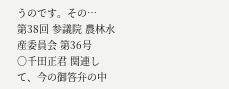うのです。その…
第38回 参議院 農林水産委員会 第36号
○千田正君 関連して、今の御答弁の中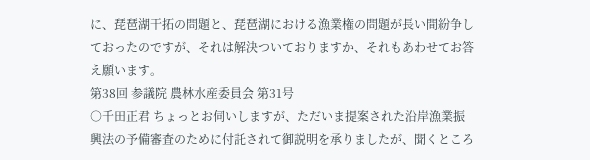に、琵琶湖干拓の問題と、琵琶湖における漁業権の問題が長い間紛争しておったのですが、それは解決ついておりますか、それもあわせてお答え願います。
第38回 参議院 農林水産委員会 第31号
○千田正君 ちょっとお伺いしますが、ただいま提案された沿岸漁業振興法の予備審査のために付託されて御説明を承りましたが、聞くところ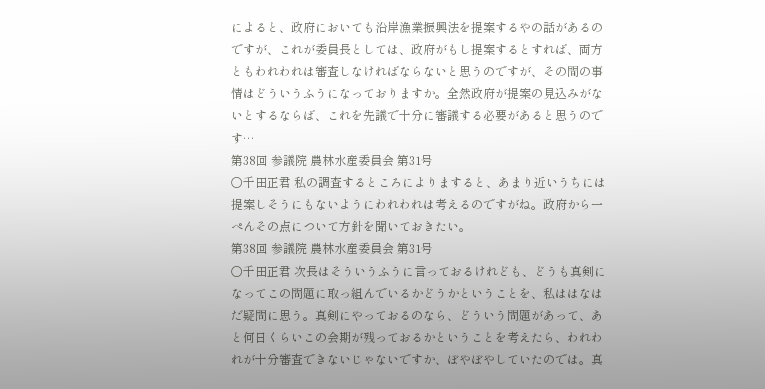によると、政府においても沿岸漁業振興法を提案するやの話があるのですが、これが委員長としては、政府がもし提案するとすれば、両方ともわれわれは審査しなければならないと思うのですが、その間の事情はどういうふうになっておりますか。全然政府が提案の見込みがないとするならば、これを先議で十分に審議する必要があると思うのです…
第38回 参議院 農林水産委員会 第31号
○千田正君 私の調査するところによりますると、あまり近いうちには提案しそうにもないようにわれわれは考えるのですがね。政府から一ぺんその点について方針を聞いておきたい。
第38回 参議院 農林水産委員会 第31号
○千田正君 次長はそういうふうに言っておるけれども、どうも真剣になってこの問題に取っ組んでいるかどうかということを、私ははなはだ疑問に思う。真剣にやっておるのなら、どういう問題があって、あと何日くらいこの会期が残っておるかということを考えたら、われわれが十分審査できないじゃないですか、ぼやぼやしていたのでは。真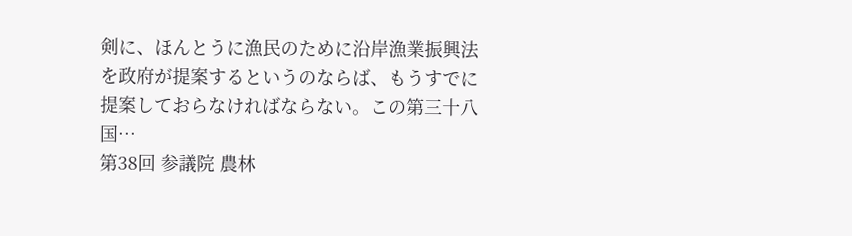剣に、ほんとうに漁民のために沿岸漁業振興法を政府が提案するというのならば、もうすでに提案しておらなければならない。この第三十八国…
第38回 参議院 農林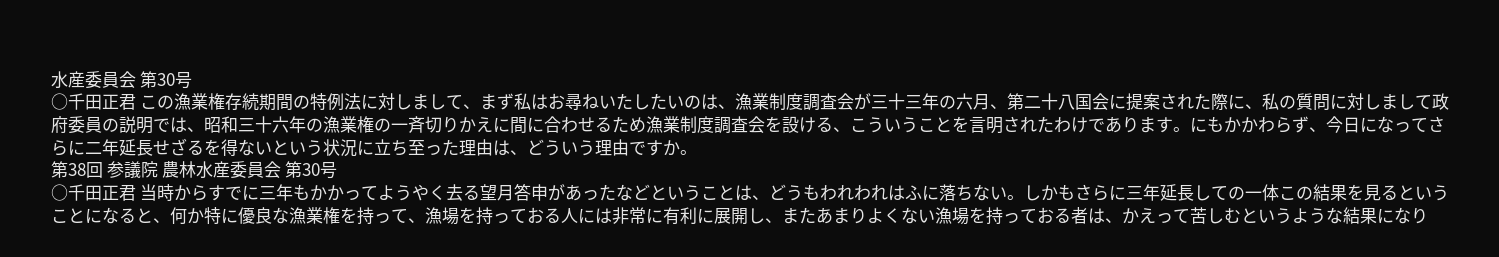水産委員会 第30号
○千田正君 この漁業権存続期間の特例法に対しまして、まず私はお尋ねいたしたいのは、漁業制度調査会が三十三年の六月、第二十八国会に提案された際に、私の質問に対しまして政府委員の説明では、昭和三十六年の漁業権の一斉切りかえに間に合わせるため漁業制度調査会を設ける、こういうことを言明されたわけであります。にもかかわらず、今日になってさらに二年延長せざるを得ないという状況に立ち至った理由は、どういう理由ですか。
第38回 参議院 農林水産委員会 第30号
○千田正君 当時からすでに三年もかかってようやく去る望月答申があったなどということは、どうもわれわれはふに落ちない。しかもさらに三年延長しての一体この結果を見るということになると、何か特に優良な漁業権を持って、漁場を持っておる人には非常に有利に展開し、またあまりよくない漁場を持っておる者は、かえって苦しむというような結果になり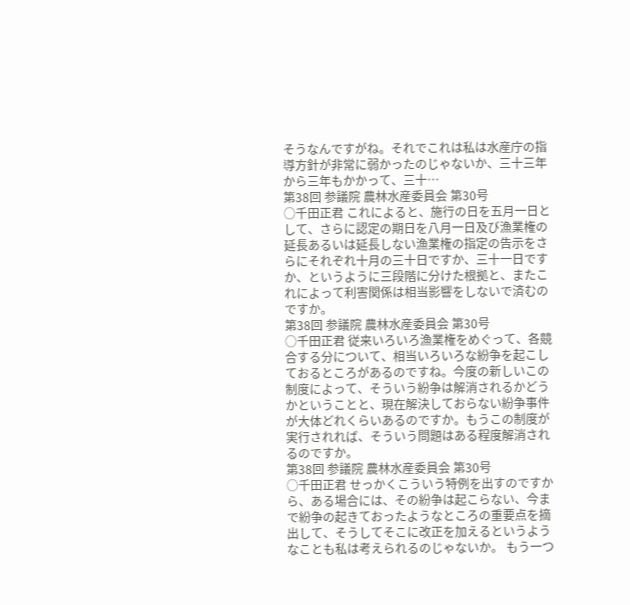そうなんですがね。それでこれは私は水産庁の指導方針が非常に弱かったのじゃないか、三十三年から三年もかかって、三十…
第38回 参議院 農林水産委員会 第30号
○千田正君 これによると、施行の日を五月一日として、さらに認定の期日を八月一日及び漁業権の延長あるいは延長しない漁業権の指定の告示をさらにそれぞれ十月の三十日ですか、三十一日ですか、というように三段階に分けた根拠と、またこれによって利害関係は相当影響をしないで済むのですか。
第38回 参議院 農林水産委員会 第30号
○千田正君 従来いろいろ漁業権をめぐって、各競合する分について、相当いろいろな紛争を起こしておるところがあるのですね。今度の新しいこの制度によって、そういう紛争は解消されるかどうかということと、現在解決しておらない紛争事件が大体どれくらいあるのですか。もうこの制度が実行されれば、そういう問題はある程度解消されるのですか。
第38回 参議院 農林水産委員会 第30号
○千田正君 せっかくこういう特例を出すのですから、ある場合には、その紛争は起こらない、今まで紛争の起きておったようなところの重要点を摘出して、そうしてそこに改正を加えるというようなことも私は考えられるのじゃないか。 もう一つ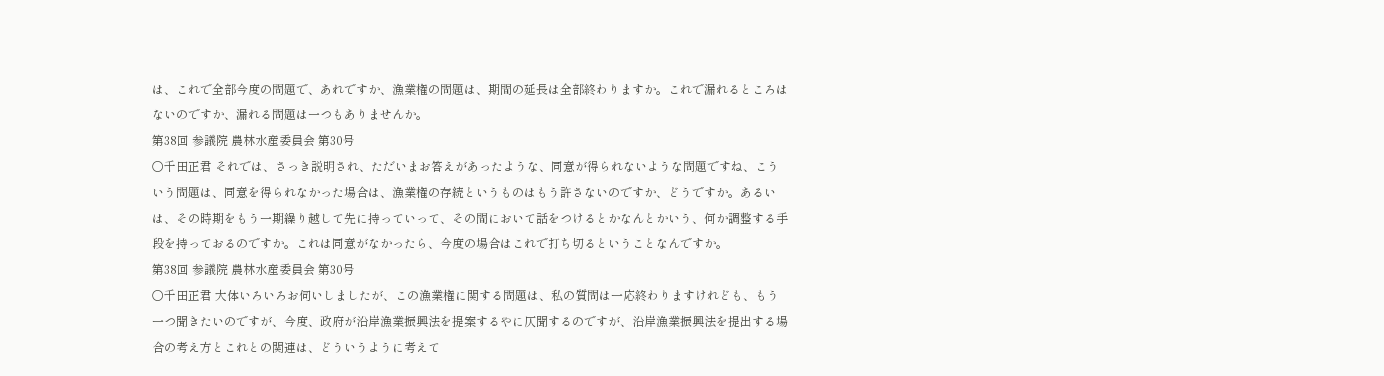は、これで全部今度の問題で、あれですか、漁業権の問題は、期間の延長は全部終わりますか。これで漏れるところはないのですか、漏れる問題は一つもありませんか。
第38回 参議院 農林水産委員会 第30号
○千田正君 それでは、さっき説明され、ただいまお答えがあったような、同意が得られないような問題ですね、こういう問題は、同意を得られなかった場合は、漁業権の存続というものはもう許さないのですか、どうですか。あるいは、その時期をもう一期繰り越して先に持っていって、その間において話をつけるとかなんとかいう、何か調整する手段を持っておるのですか。これは同意がなかったら、今度の場合はこれで打ち切るということなんですか。
第38回 参議院 農林水産委員会 第30号
○千田正君 大体いろいろお伺いしましたが、この漁業権に関する問題は、私の質問は一応終わりますけれども、もう一つ聞きたいのですが、今度、政府が沿岸漁業振興法を提案するやに仄聞するのですが、沿岸漁業振興法を提出する場合の考え方とこれとの関連は、どういうように考えて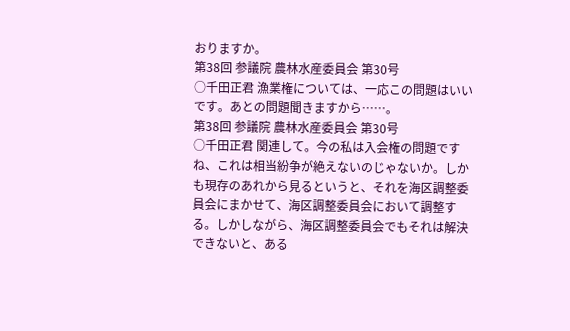おりますか。
第38回 参議院 農林水産委員会 第30号
○千田正君 漁業権については、一応この問題はいいです。あとの問題聞きますから……。
第38回 参議院 農林水産委員会 第30号
○千田正君 関連して。今の私は入会権の問題ですね、これは相当紛争が絶えないのじゃないか。しかも現存のあれから見るというと、それを海区調整委員会にまかせて、海区調整委員会において調整する。しかしながら、海区調整委員会でもそれは解決できないと、ある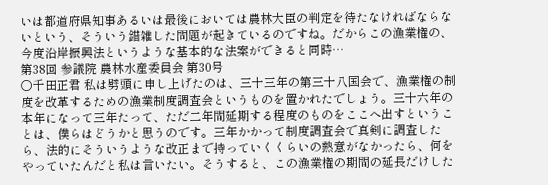いは都道府県知事あるいは最後においては農林大臣の判定を待たなければならないという、そういう錯雑した問題が起きているのですね。だからこの漁業権の、今度沿岸振興法というような基本的な法案ができると同時…
第38回 参議院 農林水産委員会 第30号
○千田正君 私は劈頭に申し上げたのは、三十三年の第三十八国会で、漁業権の制度を改革するための漁業制度調査会というものを置かれたでしょう。三十六年の本年になって三年たって、ただ二年間延期する程度のものをここへ出すということは、僕らはどうかと思うのです。三年かかって制度調査会で真剣に調査したら、法的にそういうような改正まで持っていくくらいの熱意がなかったら、何をやっていたんだと私は言いたい。そうすると、この漁業権の期間の延長だけした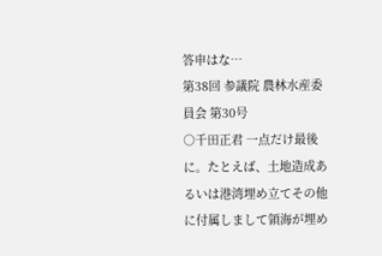答申はな…
第38回 参議院 農林水産委員会 第30号
○千田正君 一点だけ最後に。たとえば、土地造成あるいは港湾埋め立てその他に付属しまして領海が埋め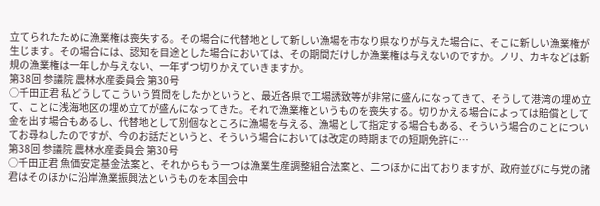立てられたために漁業権は喪失する。その場合に代替地として新しい漁場を市なり県なりが与えた場合に、そこに新しい漁業権が生じます。その場合には、認知を目途とした場合においては、その期間だけしか漁業権は与えないのですか。ノリ、カキなどは新規の漁業権は一年しか与えない、一年ずつ切りかえていきますか。
第38回 参議院 農林水産委員会 第30号
○千田正君 私どうしてこういう質問をしたかというと、最近各県で工場誘致等が非常に盛んになってきて、そうして港湾の埋め立て、ことに浅海地区の埋め立てが盛んになってきた。それで漁業権というものを喪失する。切りかえる場合によっては賠償として金を出す場合もあるし、代替地として別個なところに漁場を与える、漁場として指定する場合もある、そういう場合のことについてお尋ねしたのですが、今のお話だというと、そういう場合においては改定の時期までの短期免許に…
第38回 参議院 農林水産委員会 第30号
○千田正君 魚価安定基金法案と、それからもう一つは漁業生産調整組合法案と、二つほかに出ておりますが、政府並びに与党の諸君はそのほかに沿岸漁業振興法というものを本国会中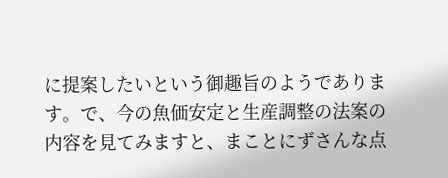に提案したいという御趣旨のようであります。で、今の魚価安定と生産調整の法案の内容を見てみますと、まことにずさんな点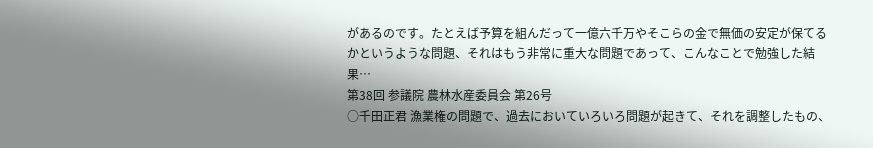があるのです。たとえば予算を組んだって一億六千万やそこらの金で無価の安定が保てるかというような問題、それはもう非常に重大な問題であって、こんなことで勉強した結果…
第38回 参議院 農林水産委員会 第26号
○千田正君 漁業権の問題で、過去においていろいろ問題が起きて、それを調整したもの、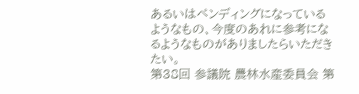あるいはペンディングになっているようなもの、今度のあれに参考になるようなものがありましたらいただきたい。
第38回 参議院 農林水産委員会 第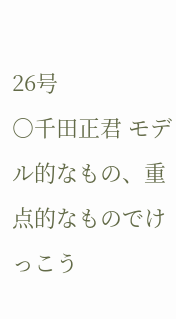26号
○千田正君 モデル的なもの、重点的なものでけっこう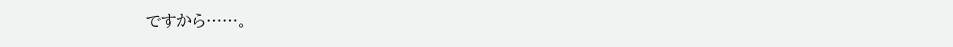ですから……。